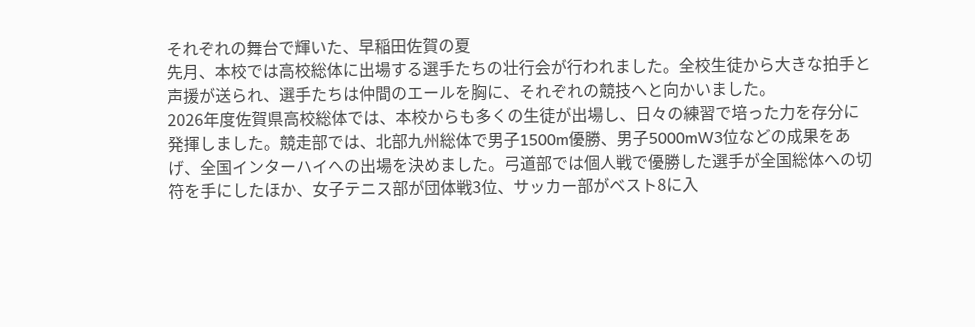それぞれの舞台で輝いた、早稲田佐賀の夏
先月、本校では高校総体に出場する選手たちの壮行会が行われました。全校生徒から大きな拍手と声援が送られ、選手たちは仲間のエールを胸に、それぞれの競技へと向かいました。
2026年度佐賀県高校総体では、本校からも多くの生徒が出場し、日々の練習で培った力を存分に発揮しました。競走部では、北部九州総体で男子1500m優勝、男子5000mW3位などの成果をあげ、全国インターハイへの出場を決めました。弓道部では個人戦で優勝した選手が全国総体への切符を手にしたほか、女子テニス部が団体戦3位、サッカー部がベスト8に入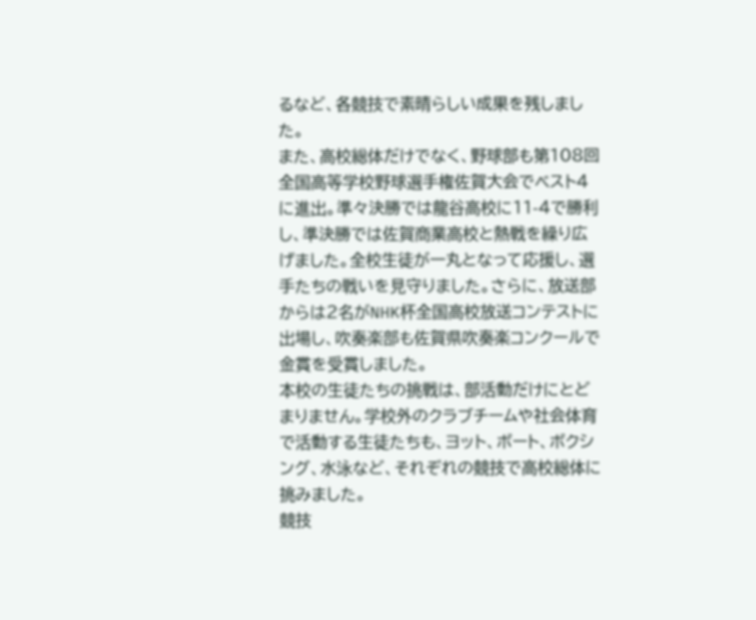るなど、各競技で素晴らしい成果を残しました。
また、高校総体だけでなく、野球部も第108回全国高等学校野球選手権佐賀大会でベスト4に進出。準々決勝では龍谷高校に11-4で勝利し、準決勝では佐賀商業高校と熱戦を繰り広げました。全校生徒が一丸となって応援し、選手たちの戦いを見守りました。さらに、放送部からは2名がNHK杯全国高校放送コンテストに出場し、吹奏楽部も佐賀県吹奏楽コンクールで金賞を受賞しました。
本校の生徒たちの挑戦は、部活動だけにとどまりません。学校外のクラブチームや社会体育で活動する生徒たちも、ヨット、ボート、ボクシング、水泳など、それぞれの競技で高校総体に挑みました。
競技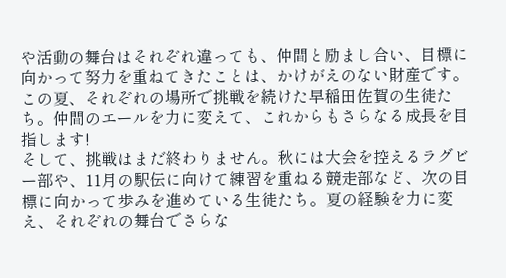や活動の舞台はそれぞれ違っても、仲間と励まし合い、目標に向かって努力を重ねてきたことは、かけがえのない財産です。この夏、それぞれの場所で挑戦を続けた早稲田佐賀の生徒たち。仲間のエールを力に変えて、これからもさらなる成長を目指します!
そして、挑戦はまだ終わりません。秋には大会を控えるラグビー部や、11月の駅伝に向けて練習を重ねる競走部など、次の目標に向かって歩みを進めている生徒たち。夏の経験を力に変え、それぞれの舞台でさらな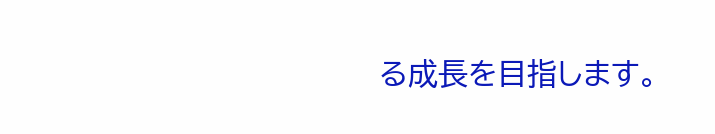る成長を目指します。